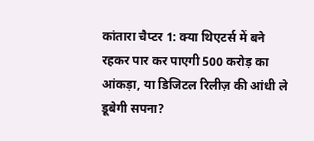कांतारा चैप्टर 1: क्या थिएटर्स में बने रहकर पार कर पाएगी 500 करोड़ का आंकड़ा, या डिजिटल रिलीज़ की आंधी ले डूबेगी सपना?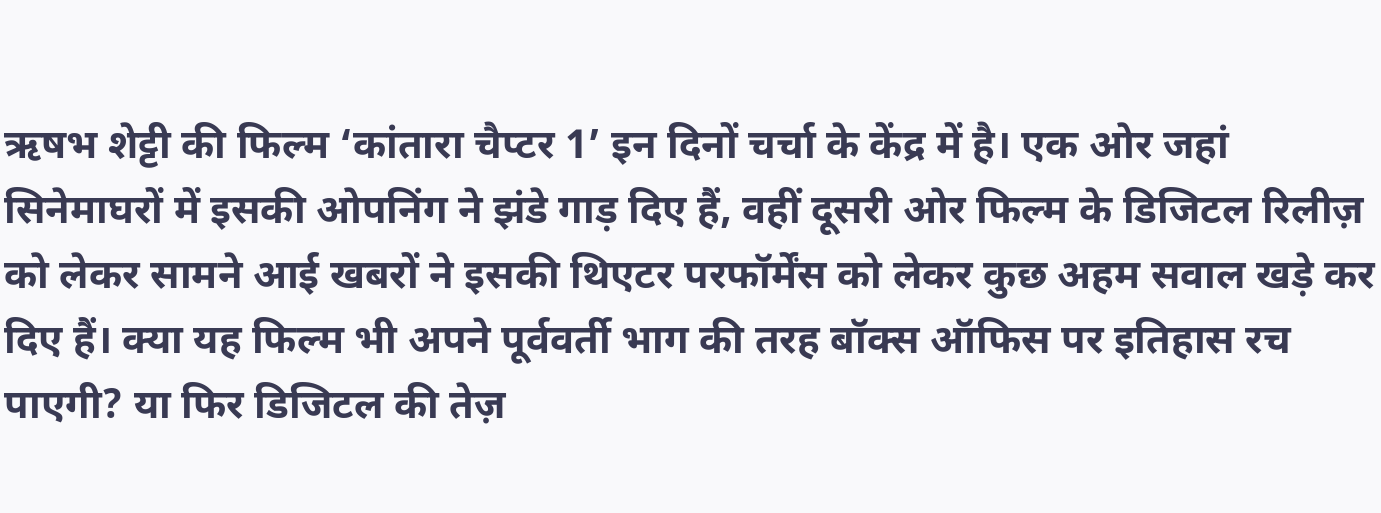ऋषभ शेट्टी की फिल्म ‘कांतारा चैप्टर 1’ इन दिनों चर्चा के केंद्र में है। एक ओर जहां सिनेमाघरों में इसकी ओपनिंग ने झंडे गाड़ दिए हैं, वहीं दूसरी ओर फिल्म के डिजिटल रिलीज़ को लेकर सामने आई खबरों ने इसकी थिएटर परफॉर्मेंस को लेकर कुछ अहम सवाल खड़े कर दिए हैं। क्या यह फिल्म भी अपने पूर्ववर्ती भाग की तरह बॉक्स ऑफिस पर इतिहास रच पाएगी? या फिर डिजिटल की तेज़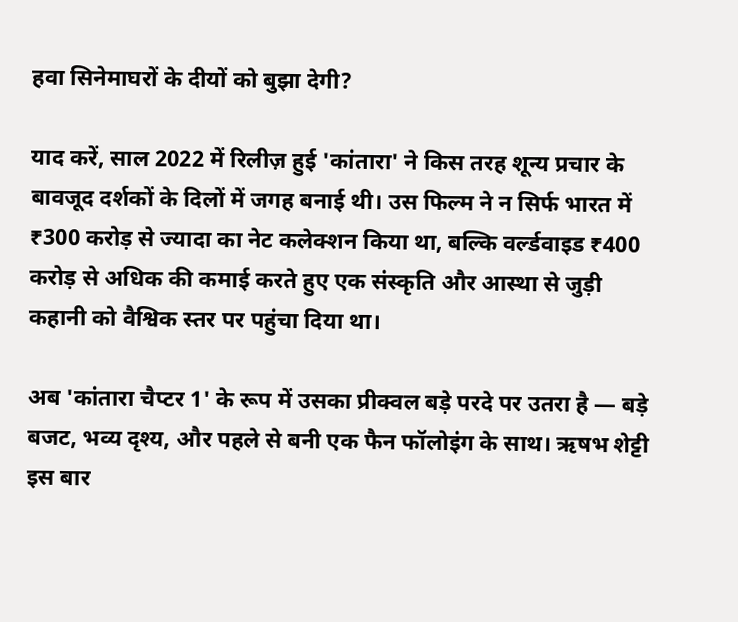हवा सिनेमाघरों के दीयों को बुझा देगी?

याद करें, साल 2022 में रिलीज़ हुई 'कांतारा' ने किस तरह शून्य प्रचार के बावजूद दर्शकों के दिलों में जगह बनाई थी। उस फिल्म ने न सिर्फ भारत में ₹300 करोड़ से ज्यादा का नेट कलेक्शन किया था, बल्कि वर्ल्डवाइड ₹400 करोड़ से अधिक की कमाई करते हुए एक संस्कृति और आस्था से जुड़ी कहानी को वैश्विक स्तर पर पहुंचा दिया था।

अब 'कांतारा चैप्टर 1' के रूप में उसका प्रीक्वल बड़े परदे पर उतरा है — बड़े बजट, भव्य दृश्य, और पहले से बनी एक फैन फॉलोइंग के साथ। ऋषभ शेट्टी इस बार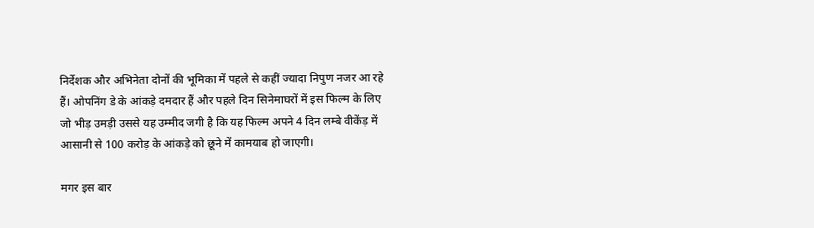निर्देशक और अभिनेता दोनों की भूमिका में पहले से कहीं ज्यादा निपुण नजर आ रहे हैं। ओपनिंग डे के आंकड़े दमदार हैं और पहले दिन सिनेमाघरों में इस फिल्म के लिए जो भीड़ उमड़ी उससे यह उम्मीद जगी है कि यह फिल्म अपने 4 दिन लम्बे वीकेंड़ में आसानी से 100 करोड़ के आंकड़े को छूने में कामयाब हो जाएगी।

मगर इस बार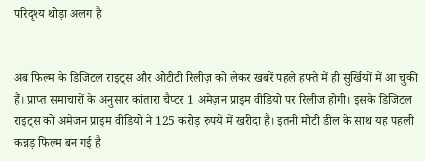परिदृश्य थोड़ा अलग है


अब फिल्म के डिजिटल राइट्स और ओटीटी रिलीज़ को लेकर खबरें पहले हफ्ते में ही सुर्खियों में आ चुकी हैं। प्राप्त समाचारों के अनुसार कांतारा चैप्टर 1 अमेज़न प्राइम वीडियो पर रिलीज होगी। इसके डिजिटल राइट्स को अमेजन प्राइम वीडियो ने 125 करोड़ रुपये में खरीदा है। इतनी मोटी डील के साथ यह पहली कन्नड़ फिल्म बन गई है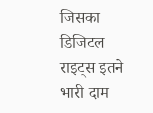जिसका डिजिटल राइट्स इतने भारी दाम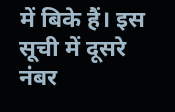में बिके हैं। इस सूची में दूसरे नंबर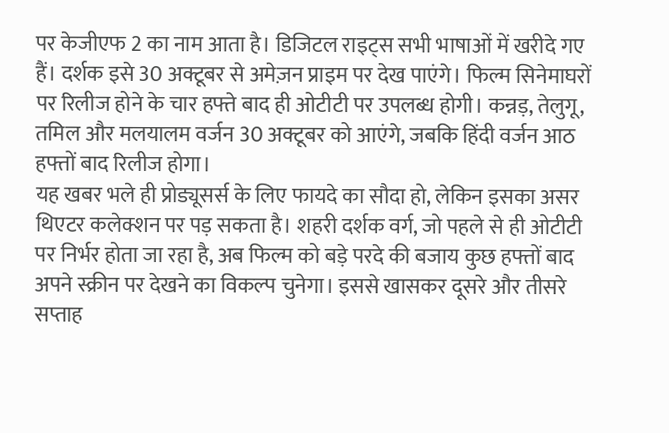पर केजीएफ 2 का नाम आता है। डिजिटल राइट्स सभी भाषाओं में खरीदे गए हैं। दर्शक इसे 30 अक्टूबर से अमेज़न प्राइम पर देख पाएंगे। फिल्म सिनेमाघरों पर रिलीज होने के चार हफ्ते बाद ही ओटीटी पर उपलब्ध होगी। कन्नड़, तेलुगू, तमिल और मलयालम वर्जन 30 अक्टूबर को आएंगे, जबकि हिंदी वर्जन आठ हफ्तों बाद रिलीज होगा।
यह खबर भले ही प्रोड्यूसर्स के लिए फायदे का सौदा हो, लेकिन इसका असर थिएटर कलेक्शन पर पड़ सकता है। शहरी दर्शक वर्ग, जो पहले से ही ओटीटी पर निर्भर होता जा रहा है, अब फिल्म को बड़े परदे की बजाय कुछ हफ्तों बाद अपने स्क्रीन पर देखने का विकल्प चुनेगा। इससे खासकर दूसरे और तीसरे सप्ताह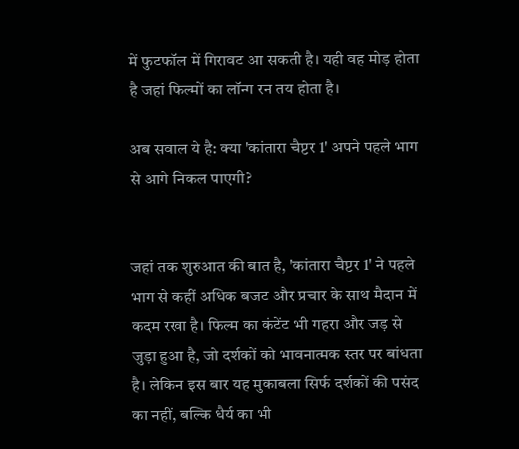में फुटफॉल में गिरावट आ सकती है। यही वह मोड़ होता है जहां फिल्मों का लॉन्ग रन तय होता है।

अब सवाल ये है: क्या 'कांतारा चैप्टर 1' अपने पहले भाग से आगे निकल पाएगी?


जहां तक शुरुआत की बात है, 'कांतारा चैप्टर 1' ने पहले भाग से कहीं अधिक बजट और प्रचार के साथ मैदान में कदम रखा है। फिल्म का कंटेंट भी गहरा और जड़ से जुड़ा हुआ है, जो दर्शकों को भावनात्मक स्तर पर बांधता है। लेकिन इस बार यह मुकाबला सिर्फ दर्शकों की पसंद का नहीं, बल्कि धैर्य का भी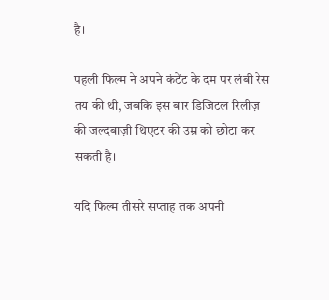है।

पहली फिल्म ने अपने कंटेंट के दम पर लंबी रेस तय की थी, जबकि इस बार डिजिटल रिलीज़ की जल्दबाज़ी थिएटर की उम्र को छोटा कर सकती है।

यदि फिल्म तीसरे सप्ताह तक अपनी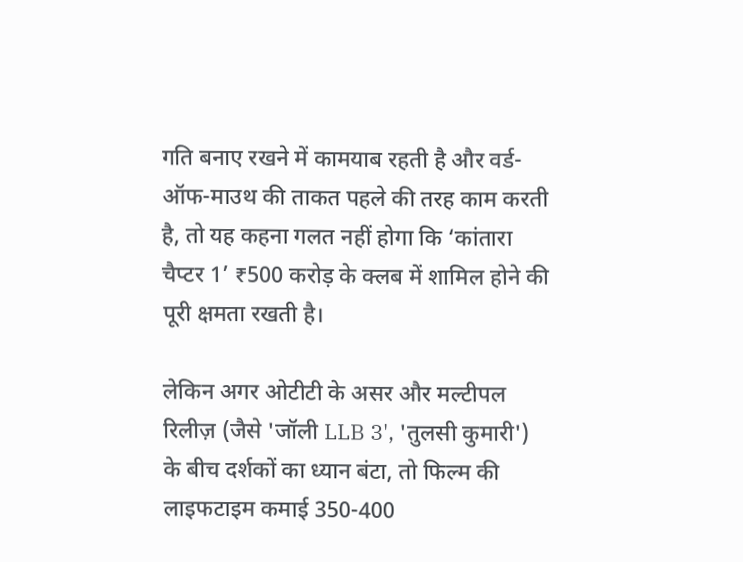गति बनाए रखने में कामयाब रहती है और वर्ड-ऑफ-माउथ की ताकत पहले की तरह काम करती है, तो यह कहना गलत नहीं होगा कि ‘कांतारा चैप्टर 1’ ₹500 करोड़ के क्लब में शामिल होने की पूरी क्षमता रखती है।

लेकिन अगर ओटीटी के असर और मल्टीपल रिलीज़ (जैसे 'जॉली LLB 3', 'तुलसी कुमारी') के बीच दर्शकों का ध्यान बंटा, तो फिल्म की लाइफटाइम कमाई 350-400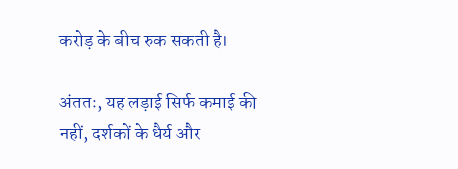करोड़ के बीच रुक सकती है।

अंततः, यह लड़ाई सिर्फ कमाई की नहीं, दर्शकों के धैर्य और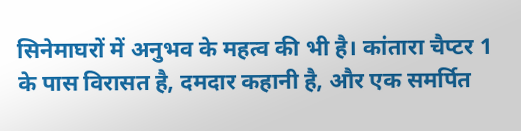सिनेमाघरों में अनुभव के महत्व की भी है। कांतारा चैप्टर 1 के पास विरासत है, दमदार कहानी है, और एक समर्पित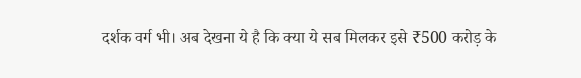दर्शक वर्ग भी। अब देखना ये है कि क्या ये सब मिलकर इसे ₹500 करोड़ के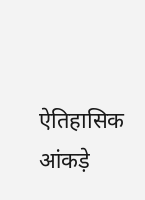ऐतिहासिक आंकड़े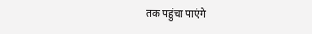तक पहुंचा पाएंगे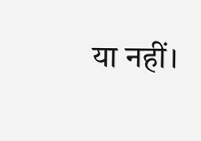या नहीं।